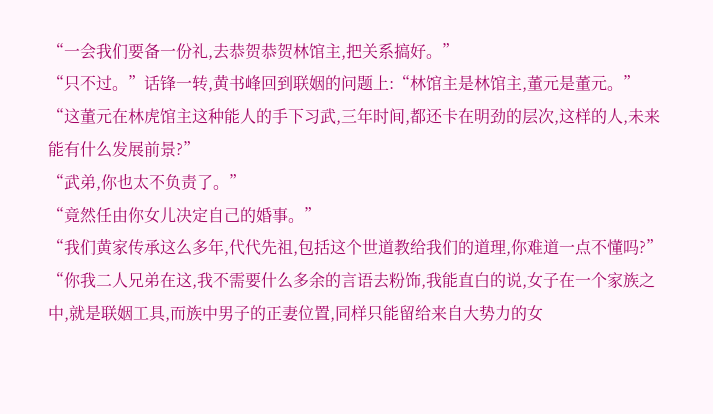“一会我们要备一份礼,去恭贺恭贺林馆主,把关系搞好。”
“只不过。”话锋一转,黄书峰回到联姻的问题上:“林馆主是林馆主,董元是董元。”
“这董元在林虎馆主这种能人的手下习武,三年时间,都还卡在明劲的层次,这样的人,未来能有什么发展前景?”
“武弟,你也太不负责了。”
“竟然任由你女儿决定自己的婚事。”
“我们黄家传承这么多年,代代先祖,包括这个世道教给我们的道理,你难道一点不懂吗?”
“你我二人兄弟在这,我不需要什么多余的言语去粉饰,我能直白的说,女子在一个家族之中,就是联姻工具,而族中男子的正妻位置,同样只能留给来自大势力的女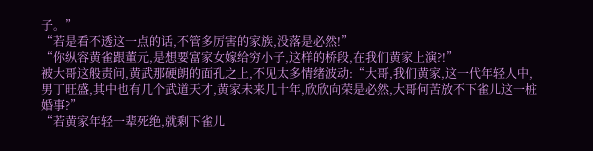子。”
“若是看不透这一点的话,不管多厉害的家族,没落是必然!”
“你纵容黄雀跟董元,是想要富家女嫁给穷小子,这样的桥段,在我们黄家上演?!”
被大哥这般责问,黄武那硬朗的面孔之上,不见太多情绪波动:“大哥,我们黄家,这一代年轻人中,男丁旺盛,其中也有几个武道天才,黄家未来几十年,欣欣向荣是必然,大哥何苦放不下雀儿这一桩婚事?”
“若黄家年轻一辈死绝,就剩下雀儿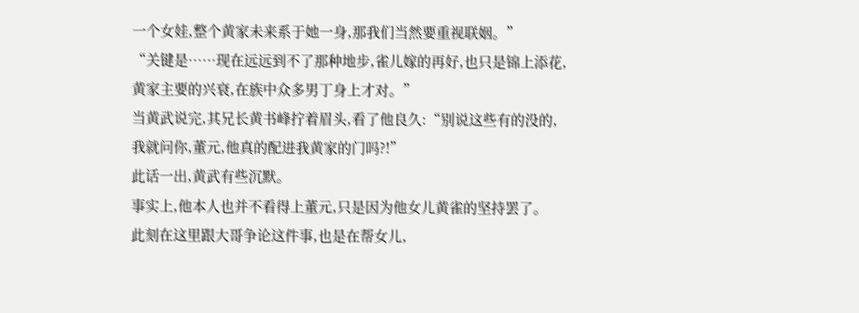一个女娃,整个黄家未来系于她一身,那我们当然要重视联姻。”
“关键是……现在远远到不了那种地步,雀儿嫁的再好,也只是锦上添花,黄家主要的兴衰,在族中众多男丁身上才对。”
当黄武说完,其兄长黄书峰拧着眉头,看了他良久:“别说这些有的没的,我就问你,董元,他真的配进我黄家的门吗?!”
此话一出,黄武有些沉默。
事实上,他本人也并不看得上董元,只是因为他女儿黄雀的坚持罢了。
此刻在这里跟大哥争论这件事,也是在帮女儿,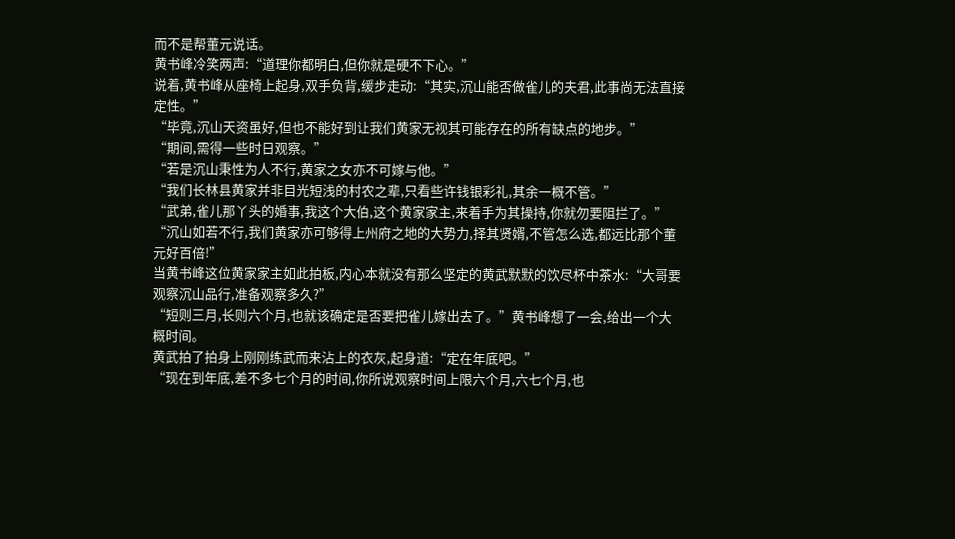而不是帮董元说话。
黄书峰冷笑两声:“道理你都明白,但你就是硬不下心。”
说着,黄书峰从座椅上起身,双手负背,缓步走动:“其实,沉山能否做雀儿的夫君,此事尚无法直接定性。”
“毕竟,沉山天资虽好,但也不能好到让我们黄家无视其可能存在的所有缺点的地步。”
“期间,需得一些时日观察。”
“若是沉山秉性为人不行,黄家之女亦不可嫁与他。”
“我们长林县黄家并非目光短浅的村农之辈,只看些许钱银彩礼,其余一概不管。”
“武弟,雀儿那丫头的婚事,我这个大伯,这个黄家家主,来着手为其操持,你就勿要阻拦了。”
“沉山如若不行,我们黄家亦可够得上州府之地的大势力,择其贤婿,不管怎么选,都远比那个董元好百倍!”
当黄书峰这位黄家家主如此拍板,内心本就没有那么坚定的黄武默默的饮尽杯中茶水:“大哥要观察沉山品行,准备观察多久?”
“短则三月,长则六个月,也就该确定是否要把雀儿嫁出去了。”黄书峰想了一会,给出一个大概时间。
黄武拍了拍身上刚刚练武而来沾上的衣灰,起身道:“定在年底吧。”
“现在到年底,差不多七个月的时间,你所说观察时间上限六个月,六七个月,也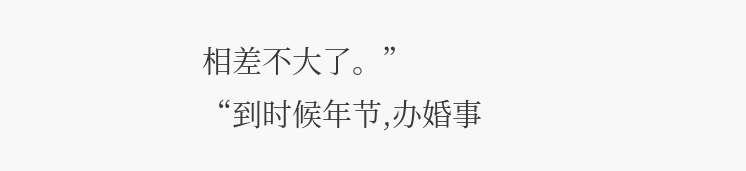相差不大了。”
“到时候年节,办婚事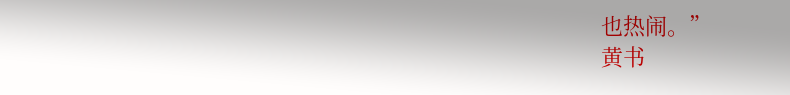也热闹。”
黄书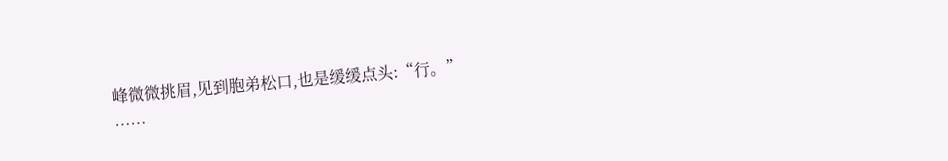峰微微挑眉,见到胞弟松口,也是缓缓点头:“行。”
……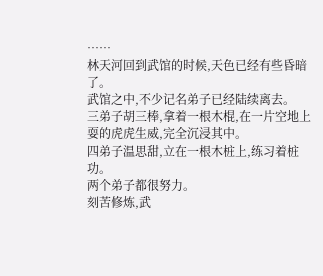……
林天河回到武馆的时候,天色已经有些昏暗了。
武馆之中,不少记名弟子已经陆续离去。
三弟子胡三棒,拿着一根木棍,在一片空地上耍的虎虎生威,完全沉浸其中。
四弟子温思甜,立在一根木桩上,练习着桩功。
两个弟子都很努力。
刻苦修炼,武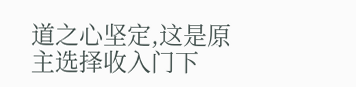道之心坚定,这是原主选择收入门下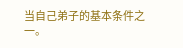当自己弟子的基本条件之一。